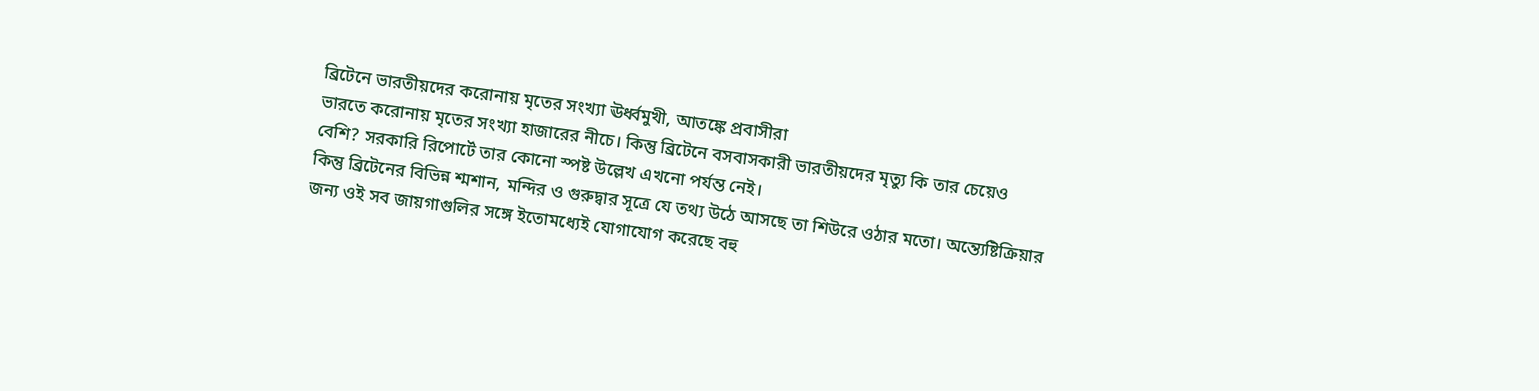ব্রিটেনে ভারতীয়দের করোনায় মৃতের সংখ্যা ঊর্ধ্বমুখী, আতঙ্কে প্রবাসীরা
ভারতে করোনায় মৃতের সংখ্যা হাজারের নীচে। কিন্তু ব্রিটেনে বসবাসকারী ভারতীয়দের মৃত্যু কি তার চেয়েও বেশি? সরকারি রিপোর্টে তার কোনো স্পষ্ট উল্লেখ এখনো পর্যন্ত নেই।
কিন্তু ব্রিটেনের বিভিন্ন শ্মশান, মন্দির ও গুরুদ্বার সূত্রে যে তথ্য উঠে আসছে তা শিউরে ওঠার মতো। অন্ত্যেষ্টিক্রিয়ার জন্য ওই সব জায়গাগুলির সঙ্গে ইতোমধ্যেই যোগাযোগ করেছে বহু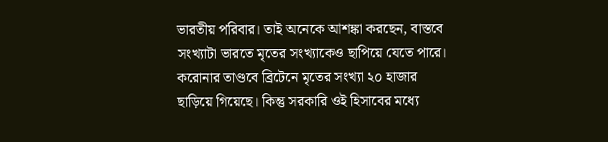ভারতীয় পরিবার। তাই অনেকে আশঙ্কা করছেন, বাস্তবে সংখ্যাটা ভারতে মৃতের সংখ্যাকেও ছাপিয়ে যেতে পারে।
করোনার তাণ্ডবে ব্রিটেনে মৃতের সংখ্যা ২০ হাজার ছাড়িয়ে গিয়েছে। কিন্তু সরকারি ওই হিসাবের মধ্যে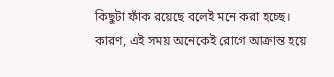কিছুটা ফাঁক রয়েছে বলেই মনে করা হচ্ছে। কারণ, এই সময় অনেকেই রোগে আক্রান্ত হয়ে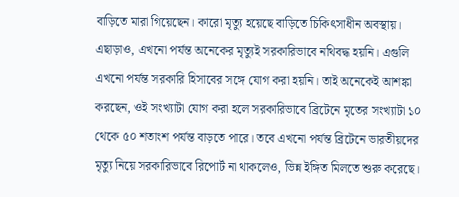বাড়িতে মারা গিয়েছেন। কারো মৃত্যু হয়েছে বাড়িতে চিকিৎসাধীন অবস্থায়।
এছাড়াও, এখনো পর্যন্ত অনেকের মৃত্যুই সরকারিভাবে নথিবদ্ধ হয়নি। এগুলি এখনো পর্যন্ত সরকারি হিসাবের সঙ্গে যোগ করা হয়নি। তাই অনেকেই আশঙ্কা করছেন, ওই সংখ্যাটা যোগ করা হলে সরকারিভাবে ব্রিটেনে মৃতের সংখ্যাটা ১০ থেকে ৫০ শতাংশ পর্যন্ত বাড়তে পারে। তবে এখনো পর্যন্ত ব্রিটেনে ভারতীয়দের মৃত্যু নিয়ে সরকারিভাবে রিপোর্ট না থাকলেও, ভিন্ন ইঙ্গিত মিলতে শুরু করেছে।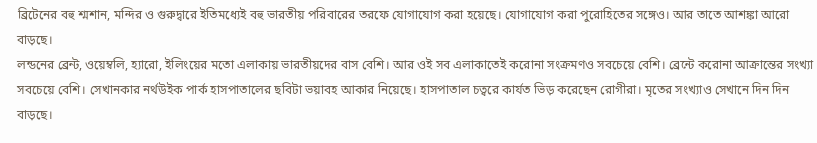ব্রিটেনের বহু শ্মশান, মন্দির ও গুরুদ্বারে ইতিমধ্যেই বহু ভারতীয় পরিবারের তরফে যোগাযোগ করা হয়েছে। যোগাযোগ করা পুরোহিতের সঙ্গেও। আর তাতে আশঙ্কা আরো বাড়ছে।
লন্ডনের ব্রেন্ট, ওয়েম্বলি, হ্যারো, ইলিংয়ের মতো এলাকায় ভারতীয়দের বাস বেশি। আর ওই সব এলাকাতেই করোনা সংক্রমণও সবচেয়ে বেশি। ব্রেন্টে করোনা আক্রান্তের সংখ্যা সবচেয়ে বেশি। সেখানকার নর্থউইক পার্ক হাসপাতালের ছবিটা ভয়াবহ আকার নিয়েছে। হাসপাতাল চত্বরে কার্যত ভিড় করেছেন রোগীরা। মৃতের সংখ্যাও সেখানে দিন দিন বাড়ছে।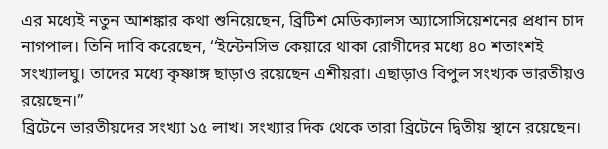এর মধ্যেই নতুন আশঙ্কার কথা শুনিয়েছেন, ব্রিটিশ মেডিক্যালস অ্যাসোসিয়েশনের প্রধান চাদ নাগপাল। তিনি দাবি করেছেন, ‘‘ইন্টেনসিভ কেয়ারে থাকা রোগীদের মধ্যে ৪০ শতাংশই সংখ্যালঘু। তাদের মধ্যে কৃষ্ণাঙ্গ ছাড়াও রয়েছেন এশীয়রা। এছাড়াও বিপুল সংখ্যক ভারতীয়ও রয়েছেন।’’
ব্রিটেনে ভারতীয়দের সংখ্যা ১৫ লাখ। সংখ্যার দিক থেকে তারা ব্রিটেনে দ্বিতীয় স্থানে রয়েছেন।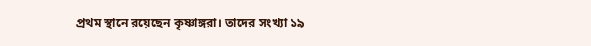প্রথম স্থানে রয়েছেন কৃষ্ণাঙ্গরা। তাদের সংখ্যা ১৯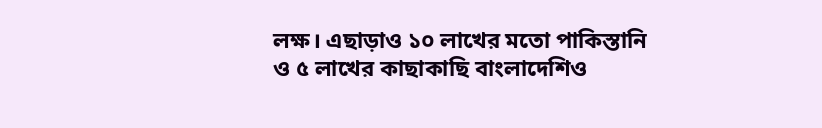লক্ষ। এছাড়াও ১০ লাখের মতো পাকিস্তানি ও ৫ লাখের কাছাকাছি বাংলাদেশিও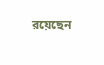রয়েছেন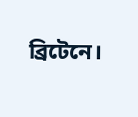ব্রিটেনে।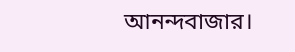আনন্দবাজার।